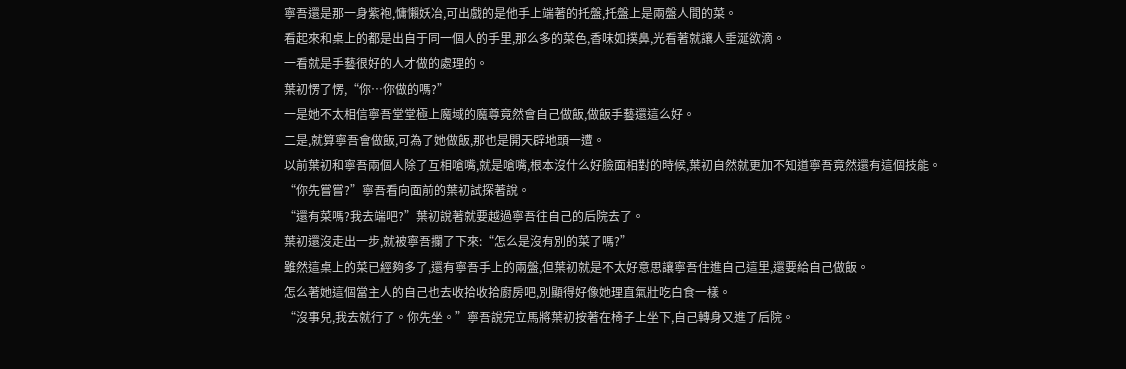寧吾還是那一身紫袍,慵懶妖冶,可出戲的是他手上端著的托盤,托盤上是兩盤人間的菜。
看起來和桌上的都是出自于同一個人的手里,那么多的菜色,香味如撲鼻,光看著就讓人垂涎欲滴。
一看就是手藝很好的人才做的處理的。
葉初愣了愣,“你…你做的嗎?”
一是她不太相信寧吾堂堂極上魔域的魔尊竟然會自己做飯,做飯手藝還這么好。
二是,就算寧吾會做飯,可為了她做飯,那也是開天辟地頭一遭。
以前葉初和寧吾兩個人除了互相嗆嘴,就是嗆嘴,根本沒什么好臉面相對的時候,葉初自然就更加不知道寧吾竟然還有這個技能。
“你先嘗嘗?”寧吾看向面前的葉初試探著說。
“還有菜嗎?我去端吧?”葉初說著就要越過寧吾往自己的后院去了。
葉初還沒走出一步,就被寧吾攔了下來:“怎么是沒有別的菜了嗎?”
雖然這桌上的菜已經夠多了,還有寧吾手上的兩盤,但葉初就是不太好意思讓寧吾住進自己這里,還要給自己做飯。
怎么著她這個當主人的自己也去收拾收拾廚房吧,別顯得好像她理直氣壯吃白食一樣。
“沒事兒,我去就行了。你先坐。”寧吾說完立馬將葉初按著在椅子上坐下,自己轉身又進了后院。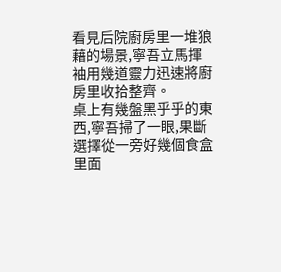看見后院廚房里一堆狼藉的場景,寧吾立馬揮袖用幾道靈力迅速將廚房里收拾整齊。
桌上有幾盤黑乎乎的東西,寧吾掃了一眼,果斷選擇從一旁好幾個食盒里面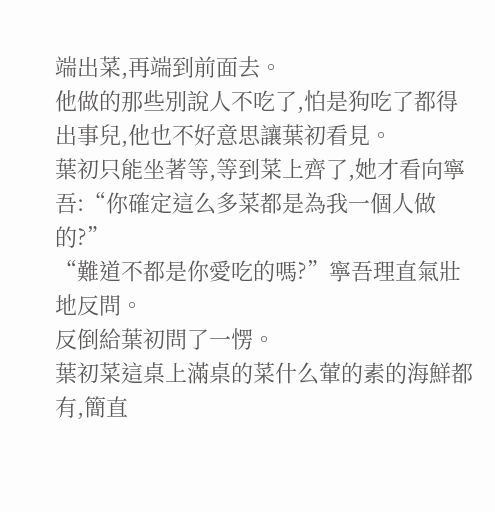端出菜,再端到前面去。
他做的那些別說人不吃了,怕是狗吃了都得出事兒,他也不好意思讓葉初看見。
葉初只能坐著等,等到菜上齊了,她才看向寧吾:“你確定這么多菜都是為我一個人做的?”
“難道不都是你愛吃的嗎?”寧吾理直氣壯地反問。
反倒給葉初問了一愣。
葉初菜這桌上滿桌的菜什么葷的素的海鮮都有,簡直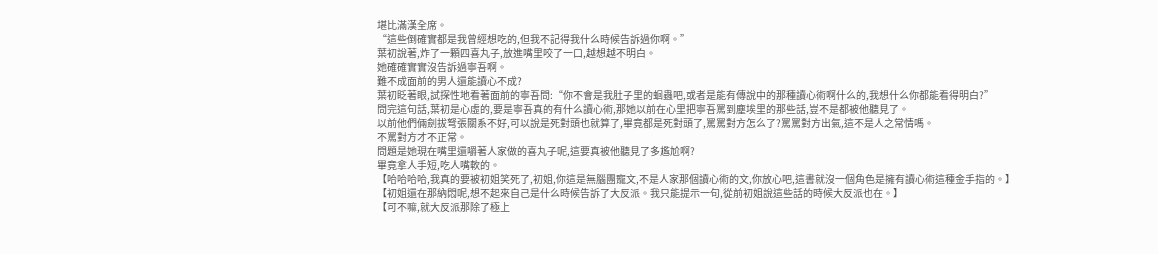堪比滿漢全席。
“這些倒確實都是我曾經想吃的,但我不記得我什么時候告訴過你啊。”
葉初說著,炸了一顆四喜丸子,放進嘴里咬了一口,越想越不明白。
她確確實實沒告訴過寧吾啊。
難不成面前的男人還能讀心不成?
葉初眨著眼,試探性地看著面前的寧吾問:“你不會是我肚子里的蛔蟲吧,或者是能有傳說中的那種讀心術啊什么的,我想什么你都能看得明白?”
問完這句話,葉初是心虛的,要是寧吾真的有什么讀心術,那她以前在心里把寧吾罵到塵埃里的那些話,豈不是都被他聽見了。
以前他們倆劍拔弩張關系不好,可以說是死對頭也就算了,畢竟都是死對頭了,罵罵對方怎么了?罵罵對方出氣,這不是人之常情嗎。
不罵對方才不正常。
問題是她現在嘴里還嚼著人家做的喜丸子呢,這要真被他聽見了多尷尬啊?
畢竟拿人手短,吃人嘴軟的。
【哈哈哈哈,我真的要被初姐笑死了,初姐,你這是無腦團寵文,不是人家那個讀心術的文,你放心吧,這書就沒一個角色是擁有讀心術這種金手指的。】
【初姐還在那納悶呢,想不起來自己是什么時候告訴了大反派。我只能提示一句,從前初姐說這些話的時候大反派也在。】
【可不嘛,就大反派那除了極上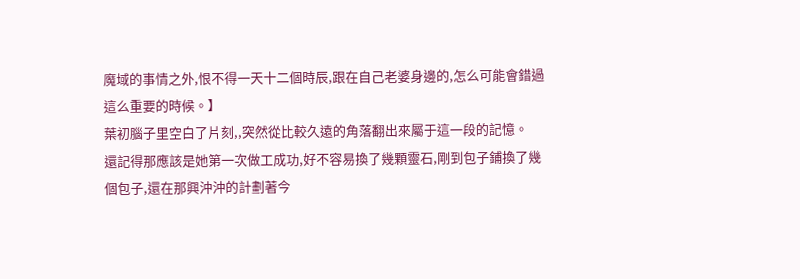魔域的事情之外,恨不得一天十二個時辰,跟在自己老婆身邊的,怎么可能會錯過這么重要的時候。】
葉初腦子里空白了片刻,,突然從比較久遠的角落翻出來屬于這一段的記憶。
還記得那應該是她第一次做工成功,好不容易換了幾顆靈石,剛到包子鋪換了幾個包子,還在那興沖沖的計劃著今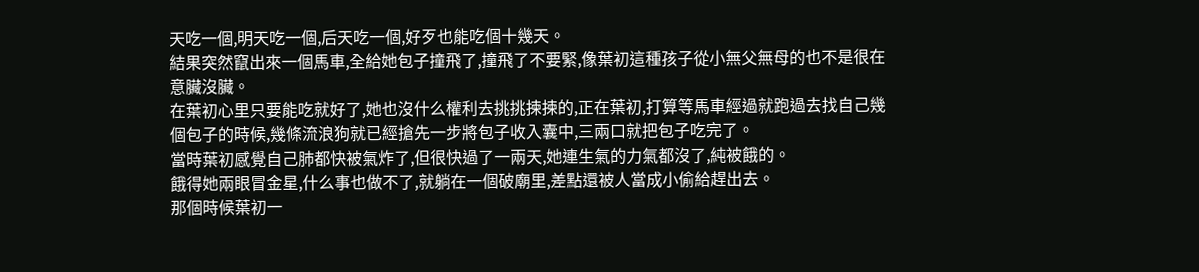天吃一個,明天吃一個,后天吃一個,好歹也能吃個十幾天。
結果突然竄出來一個馬車,全給她包子撞飛了,撞飛了不要緊,像葉初這種孩子從小無父無母的也不是很在意臟沒臟。
在葉初心里只要能吃就好了,她也沒什么權利去挑挑揀揀的,正在葉初,打算等馬車經過就跑過去找自己幾個包子的時候,幾條流浪狗就已經搶先一步將包子收入囊中,三兩口就把包子吃完了。
當時葉初感覺自己肺都快被氣炸了,但很快過了一兩天,她連生氣的力氣都沒了,純被餓的。
餓得她兩眼冒金星,什么事也做不了,就躺在一個破廟里,差點還被人當成小偷給趕出去。
那個時候葉初一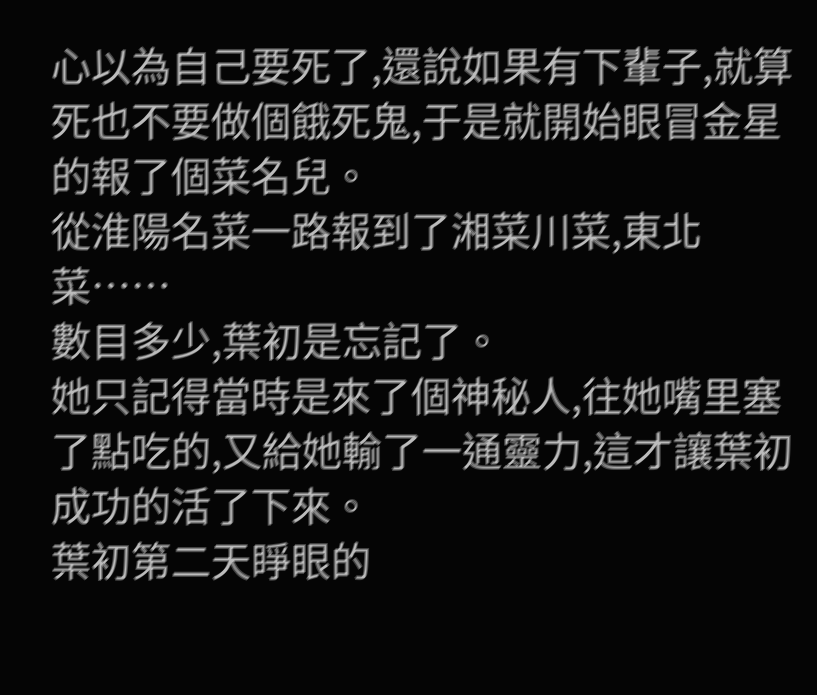心以為自己要死了,還說如果有下輩子,就算死也不要做個餓死鬼,于是就開始眼冒金星的報了個菜名兒。
從淮陽名菜一路報到了湘菜川菜,東北菜……
數目多少,葉初是忘記了。
她只記得當時是來了個神秘人,往她嘴里塞了點吃的,又給她輸了一通靈力,這才讓葉初成功的活了下來。
葉初第二天睜眼的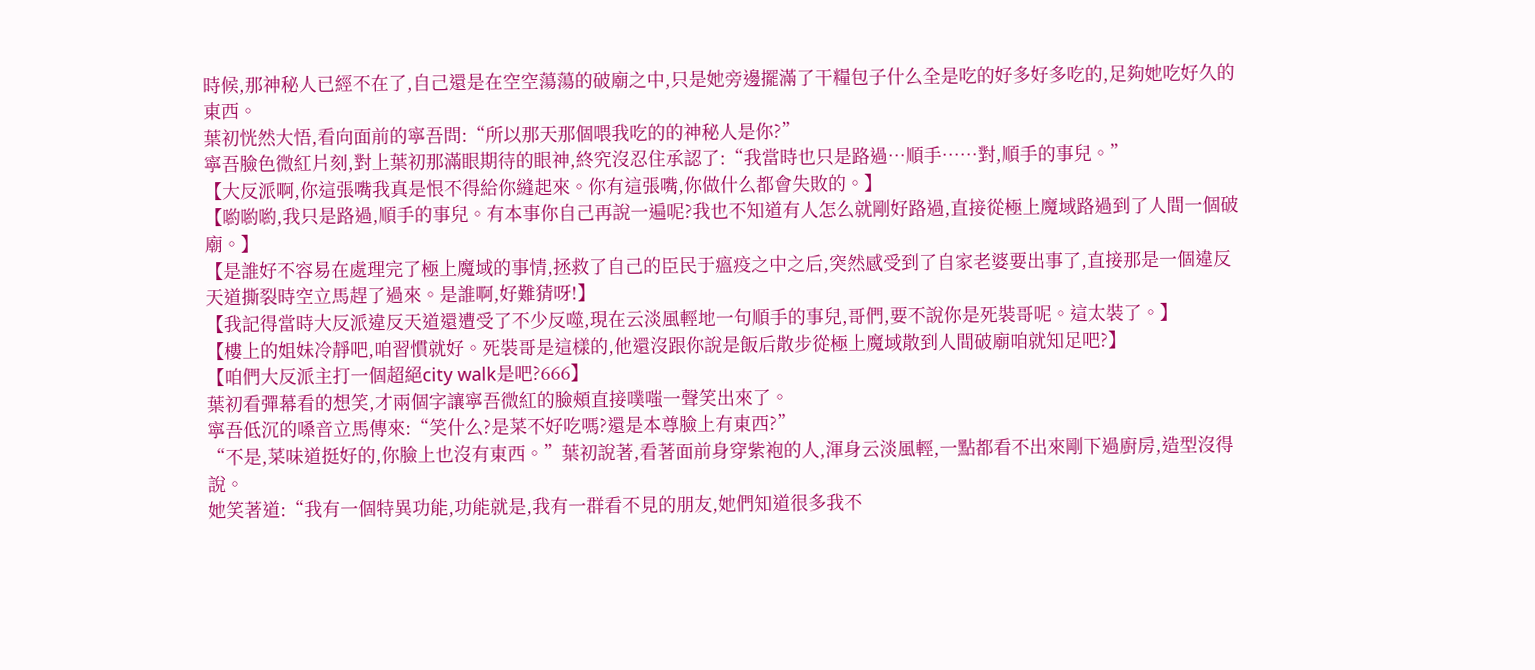時候,那神秘人已經不在了,自己還是在空空蕩蕩的破廟之中,只是她旁邊擺滿了干糧包子什么全是吃的好多好多吃的,足夠她吃好久的東西。
葉初恍然大悟,看向面前的寧吾問:“所以那天那個喂我吃的的神秘人是你?”
寧吾臉色微紅片刻,對上葉初那滿眼期待的眼神,終究沒忍住承認了:“我當時也只是路過…順手……對,順手的事兒。”
【大反派啊,你這張嘴我真是恨不得給你縫起來。你有這張嘴,你做什么都會失敗的。】
【喲喲喲,我只是路過,順手的事兒。有本事你自己再說一遍呢?我也不知道有人怎么就剛好路過,直接從極上魔域路過到了人間一個破廟。】
【是誰好不容易在處理完了極上魔域的事情,拯救了自己的臣民于瘟疫之中之后,突然感受到了自家老婆要出事了,直接那是一個違反天道撕裂時空立馬趕了過來。是誰啊,好難猜呀!】
【我記得當時大反派違反天道還遭受了不少反噬,現在云淡風輕地一句順手的事兒,哥們,要不說你是死裝哥呢。這太裝了。】
【樓上的姐妹冷靜吧,咱習慣就好。死裝哥是這樣的,他還沒跟你說是飯后散步從極上魔域散到人間破廟咱就知足吧?】
【咱們大反派主打一個超絕city walk是吧?666】
葉初看彈幕看的想笑,才兩個字讓寧吾微紅的臉頰直接噗嗤一聲笑出來了。
寧吾低沉的嗓音立馬傳來:“笑什么?是菜不好吃嗎?還是本尊臉上有東西?”
“不是,菜味道挺好的,你臉上也沒有東西。”葉初說著,看著面前身穿紫袍的人,渾身云淡風輕,一點都看不出來剛下過廚房,造型沒得說。
她笑著道:“我有一個特異功能,功能就是,我有一群看不見的朋友,她們知道很多我不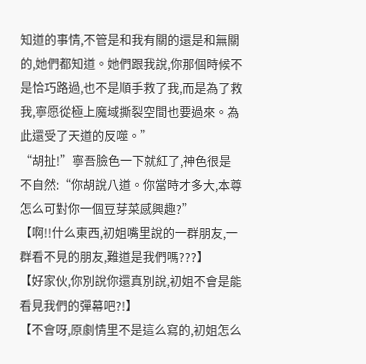知道的事情,不管是和我有關的還是和無關的,她們都知道。她們跟我說,你那個時候不是恰巧路過,也不是順手救了我,而是為了救我,寧愿從極上魔域撕裂空間也要過來。為此還受了天道的反噬。”
“胡扯!”寧吾臉色一下就紅了,神色很是不自然:“你胡說八道。你當時才多大,本尊怎么可對你一個豆芽菜感興趣?”
【啊!!什么東西,初姐嘴里說的一群朋友,一群看不見的朋友,難道是我們嗎???】
【好家伙,你別說你還真別說,初姐不會是能看見我們的彈幕吧?!】
【不會呀,原劇情里不是這么寫的,初姐怎么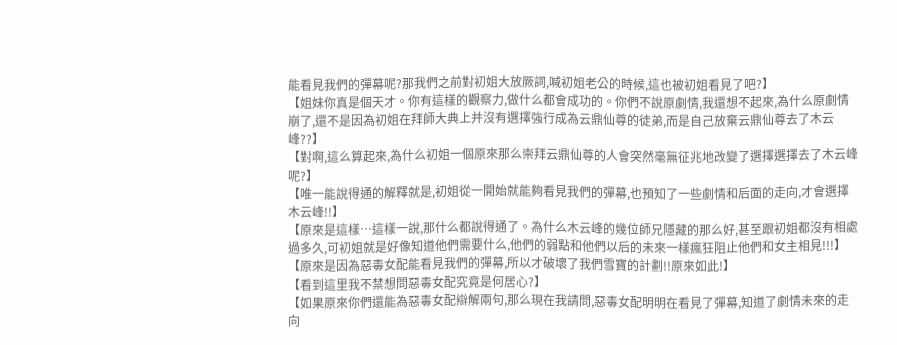能看見我們的彈幕呢?那我們之前對初姐大放厥詞,喊初姐老公的時候,這也被初姐看見了吧?】
【姐妹你真是個天才。你有這樣的觀察力,做什么都會成功的。你們不說原劇情,我還想不起來,為什么原劇情崩了,還不是因為初姐在拜師大典上并沒有選擇強行成為云鼎仙尊的徒弟,而是自己放棄云鼎仙尊去了木云峰??】
【對啊,這么算起來,為什么初姐一個原來那么崇拜云鼎仙尊的人會突然毫無征兆地改變了選擇選擇去了木云峰呢?】
【唯一能說得通的解釋就是,初姐從一開始就能夠看見我們的彈幕,也預知了一些劇情和后面的走向,才會選擇木云峰!!】
【原來是這樣…這樣一說,那什么都說得通了。為什么木云峰的幾位師兄隱藏的那么好,甚至跟初姐都沒有相處過多久,可初姐就是好像知道他們需要什么,他們的弱點和他們以后的未來一樣瘋狂阻止他們和女主相見!!!】
【原來是因為惡毒女配能看見我們的彈幕,所以才破壞了我們雪寶的計劃!!原來如此!】
【看到這里我不禁想問惡毒女配究竟是何居心?】
【如果原來你們還能為惡毒女配辯解兩句,那么現在我請問,惡毒女配明明在看見了彈幕,知道了劇情未來的走向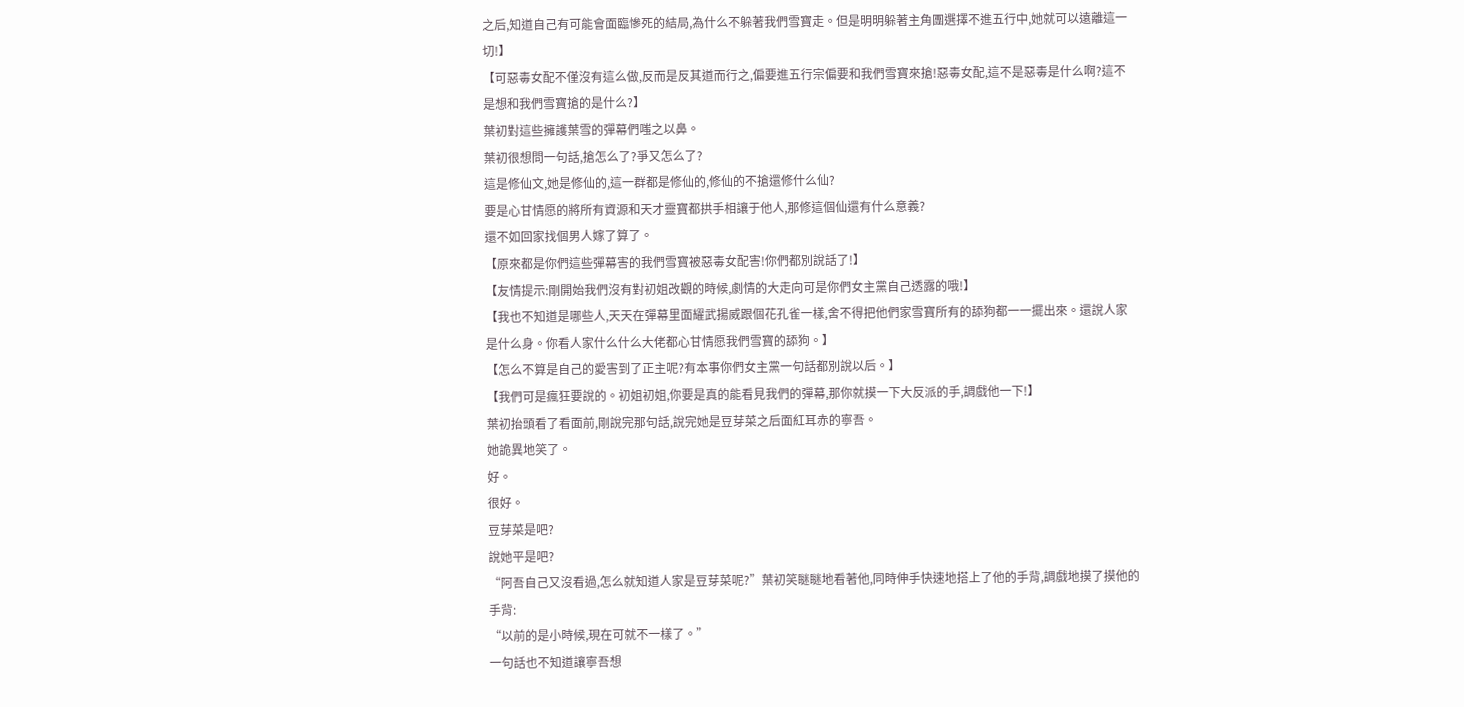之后,知道自己有可能會面臨慘死的結局,為什么不躲著我們雪寶走。但是明明躲著主角團選擇不進五行中,她就可以遠離這一切!】
【可惡毒女配不僅沒有這么做,反而是反其道而行之,偏要進五行宗偏要和我們雪寶來搶!惡毒女配,這不是惡毒是什么啊?這不是想和我們雪寶搶的是什么?】
葉初對這些擁護葉雪的彈幕們嗤之以鼻。
葉初很想問一句話,搶怎么了?爭又怎么了?
這是修仙文,她是修仙的,這一群都是修仙的,修仙的不搶還修什么仙?
要是心甘情愿的將所有資源和天才靈寶都拱手相讓于他人,那修這個仙還有什么意義?
還不如回家找個男人嫁了算了。
【原來都是你們這些彈幕害的我們雪寶被惡毒女配害!你們都別說話了!】
【友情提示:剛開始我們沒有對初姐改觀的時候,劇情的大走向可是你們女主黨自己透露的哦!】
【我也不知道是哪些人,天天在彈幕里面耀武揚威跟個花孔雀一樣,舍不得把他們家雪寶所有的舔狗都一一擺出來。還說人家是什么身。你看人家什么什么大佬都心甘情愿我們雪寶的舔狗。】
【怎么不算是自己的愛害到了正主呢?有本事你們女主黨一句話都別說以后。】
【我們可是瘋狂要說的。初姐初姐,你要是真的能看見我們的彈幕,那你就摸一下大反派的手,調戲他一下!】
葉初抬頭看了看面前,剛說完那句話,說完她是豆芽菜之后面紅耳赤的寧吾。
她詭異地笑了。
好。
很好。
豆芽菜是吧?
說她平是吧?
“阿吾自己又沒看過,怎么就知道人家是豆芽菜呢?”葉初笑瞇瞇地看著他,同時伸手快速地搭上了他的手背,調戲地摸了摸他的手背:
“以前的是小時候,現在可就不一樣了。”
一句話也不知道讓寧吾想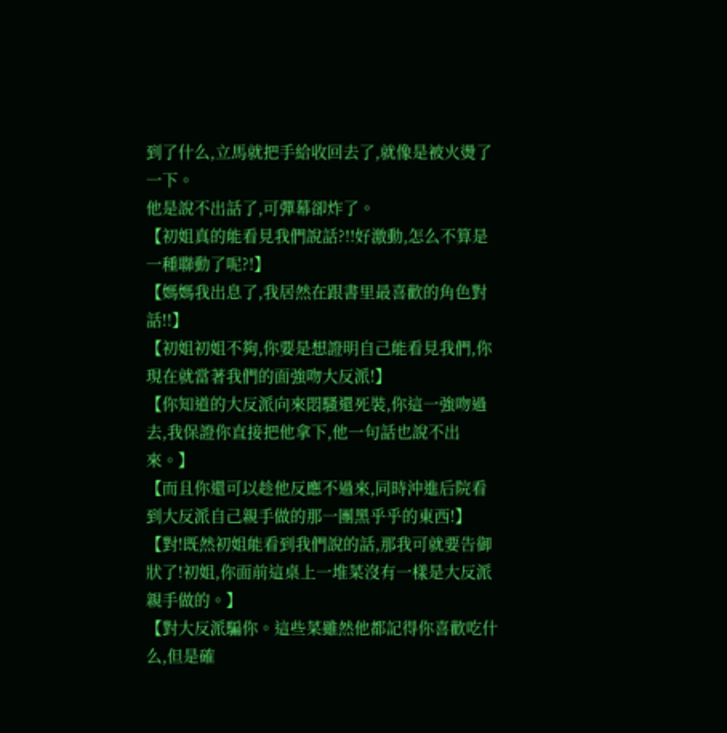到了什么,立馬就把手給收回去了,就像是被火燙了一下。
他是說不出話了,可彈幕卻炸了。
【初姐真的能看見我們說話?!!好激動,怎么不算是一種聯動了呢?!】
【媽媽我出息了,我居然在跟書里最喜歡的角色對話!!】
【初姐初姐不夠,你要是想證明自己能看見我們,你現在就當著我們的面強吻大反派!】
【你知道的大反派向來悶騷還死裝,你這一強吻過去,我保證你直接把他拿下,他一句話也說不出來。】
【而且你還可以趁他反應不過來,同時沖進后院看到大反派自己親手做的那一團黑乎乎的東西!】
【對!既然初姐能看到我們說的話,那我可就要告御狀了!初姐,你面前這桌上一堆菜沒有一樣是大反派親手做的。】
【對大反派騙你。這些菜雖然他都記得你喜歡吃什么,但是確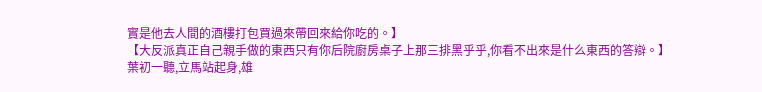實是他去人間的酒樓打包買過來帶回來給你吃的。】
【大反派真正自己親手做的東西只有你后院廚房桌子上那三排黑乎乎,你看不出來是什么東西的答辯。】
葉初一聽,立馬站起身,雄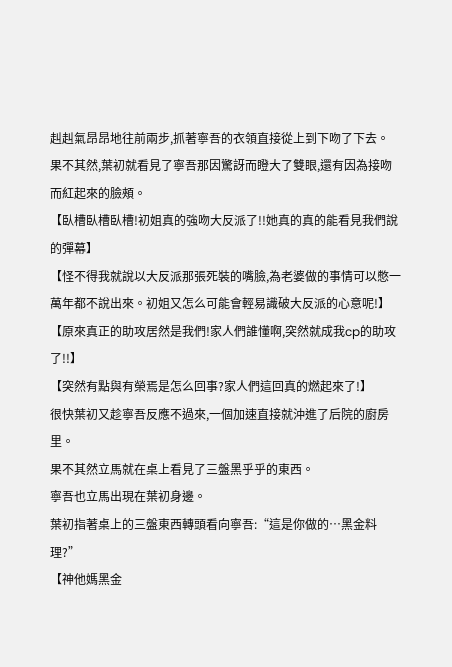赳赳氣昂昂地往前兩步,抓著寧吾的衣領直接從上到下吻了下去。
果不其然,葉初就看見了寧吾那因驚訝而瞪大了雙眼,還有因為接吻而紅起來的臉頰。
【臥槽臥槽臥槽!初姐真的強吻大反派了!!她真的真的能看見我們說的彈幕】
【怪不得我就說以大反派那張死裝的嘴臉,為老婆做的事情可以憋一萬年都不說出來。初姐又怎么可能會輕易識破大反派的心意呢!】
【原來真正的助攻居然是我們!家人們誰懂啊,突然就成我cp的助攻了!!】
【突然有點與有榮焉是怎么回事?家人們這回真的燃起來了!】
很快葉初又趁寧吾反應不過來,一個加速直接就沖進了后院的廚房里。
果不其然立馬就在桌上看見了三盤黑乎乎的東西。
寧吾也立馬出現在葉初身邊。
葉初指著桌上的三盤東西轉頭看向寧吾:“這是你做的…黑金料理?”
【神他媽黑金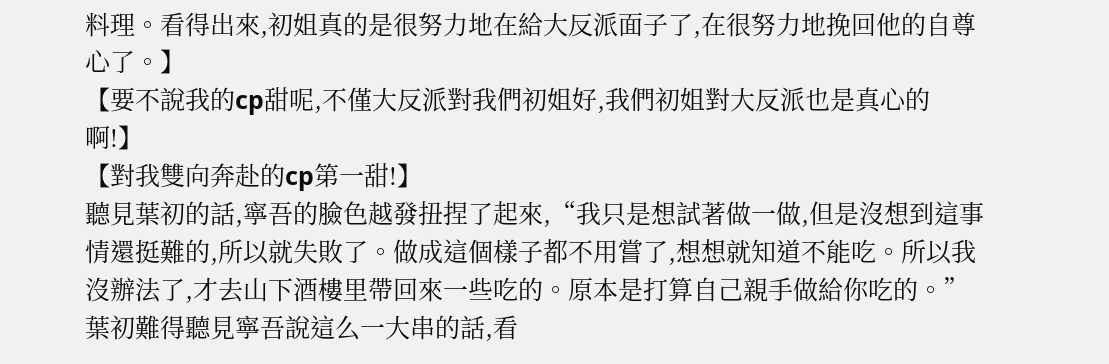料理。看得出來,初姐真的是很努力地在給大反派面子了,在很努力地挽回他的自尊心了。】
【要不說我的cp甜呢,不僅大反派對我們初姐好,我們初姐對大反派也是真心的啊!】
【對我雙向奔赴的cp第一甜!】
聽見葉初的話,寧吾的臉色越發扭捏了起來,“我只是想試著做一做,但是沒想到這事情還挺難的,所以就失敗了。做成這個樣子都不用嘗了,想想就知道不能吃。所以我沒辦法了,才去山下酒樓里帶回來一些吃的。原本是打算自己親手做給你吃的。”
葉初難得聽見寧吾說這么一大串的話,看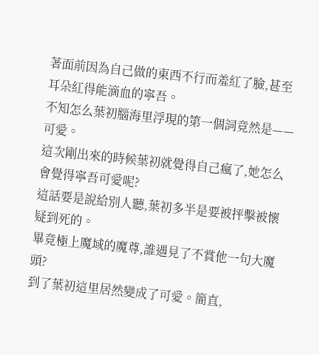著面前因為自己做的東西不行而羞紅了臉,甚至耳朵紅得能滴血的寧吾。
不知怎么葉初腦海里浮現的第一個詞竟然是——可愛。
這次剛出來的時候葉初就覺得自己瘋了,她怎么會覺得寧吾可愛呢?
這話要是說給別人聽,葉初多半是要被抨擊被懷疑到死的。
畢竟極上魔域的魔尊,誰遇見了不賞他一句大魔頭?
到了葉初這里居然變成了可愛。簡直,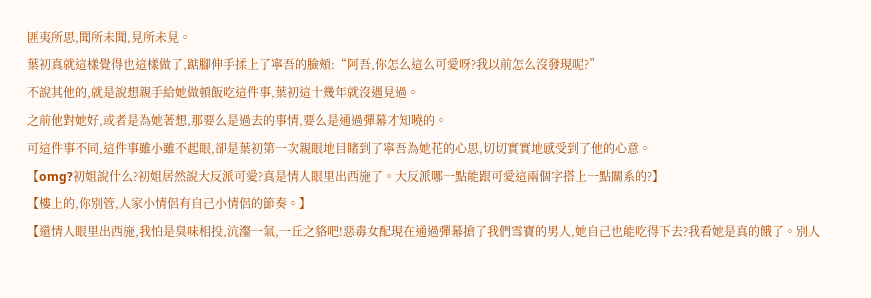匪夷所思,聞所未聞,見所未見。
葉初真就這樣覺得也這樣做了,踮腳伸手揉上了寧吾的臉頰:“阿吾,你怎么這么可愛呀?我以前怎么沒發現呢?”
不說其他的,就是說想親手給她做頓飯吃這件事,葉初這十幾年就沒遇見過。
之前他對她好,或者是為她著想,那要么是過去的事情,要么是通過彈幕才知曉的。
可這件事不同,這件事雖小雖不起眼,卻是葉初第一次親眼地目睹到了寧吾為她花的心思,切切實實地感受到了他的心意。
【omg?初姐說什么?初姐居然說大反派可愛?真是情人眼里出西施了。大反派哪一點能跟可愛這兩個字搭上一點關系的?】
【樓上的,你別管,人家小情侶有自己小情侶的節奏。】
【還情人眼里出西施,我怕是臭味相投,沆瀣一氣,一丘之貉吧!惡毒女配現在通過彈幕搶了我們雪寶的男人,她自己也能吃得下去?我看她是真的餓了。別人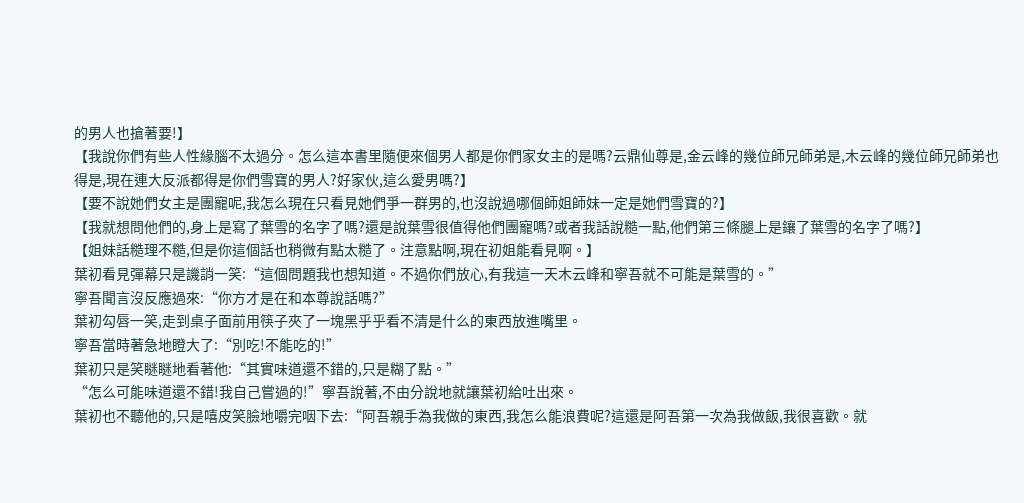的男人也搶著要!】
【我說你們有些人性緣腦不太過分。怎么這本書里隨便來個男人都是你們家女主的是嗎?云鼎仙尊是,金云峰的幾位師兄師弟是,木云峰的幾位師兄師弟也得是,現在連大反派都得是你們雪寶的男人?好家伙,這么愛男嗎?】
【要不說她們女主是團寵呢,我怎么現在只看見她們爭一群男的,也沒說過哪個師姐師妹一定是她們雪寶的?】
【我就想問他們的,身上是寫了葉雪的名字了嗎?還是說葉雪很值得他們團寵嗎?或者我話說糙一點,他們第三條腿上是鑲了葉雪的名字了嗎?】
【姐妹話糙理不糙,但是你這個話也稍微有點太糙了。注意點啊,現在初姐能看見啊。】
葉初看見彈幕只是譏誚一笑:“這個問題我也想知道。不過你們放心,有我這一天木云峰和寧吾就不可能是葉雪的。”
寧吾聞言沒反應過來:“你方才是在和本尊說話嗎?”
葉初勾唇一笑,走到桌子面前用筷子夾了一塊黑乎乎看不清是什么的東西放進嘴里。
寧吾當時著急地瞪大了:“別吃!不能吃的!”
葉初只是笑瞇瞇地看著他:“其實味道還不錯的,只是糊了點。”
“怎么可能味道還不錯!我自己嘗過的!”寧吾說著,不由分說地就讓葉初給吐出來。
葉初也不聽他的,只是嘻皮笑臉地嚼完咽下去:“阿吾親手為我做的東西,我怎么能浪費呢?這還是阿吾第一次為我做飯,我很喜歡。就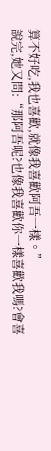算不好吃,我也喜歡,就像我喜歡阿吾一樣。”
說完,她又問:“那阿吾呢?也像我喜歡你一樣喜歡我嗎?會喜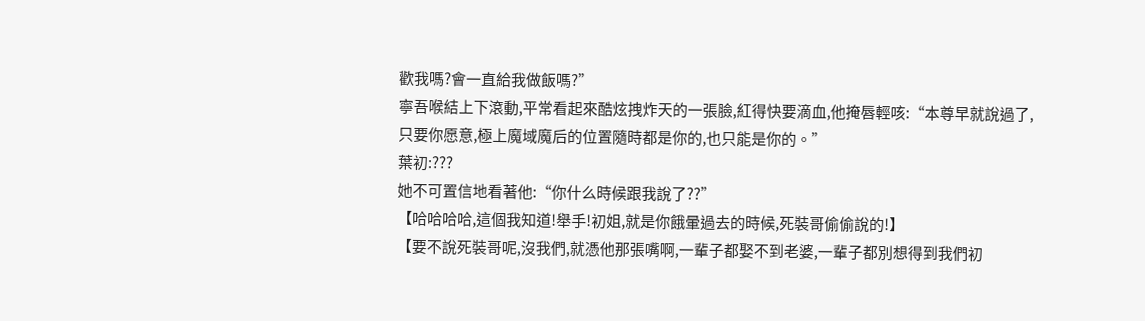歡我嗎?會一直給我做飯嗎?”
寧吾喉結上下滾動,平常看起來酷炫拽炸天的一張臉,紅得快要滴血,他掩唇輕咳:“本尊早就說過了,只要你愿意,極上魔域魔后的位置隨時都是你的,也只能是你的。”
葉初:???
她不可置信地看著他:“你什么時候跟我說了??”
【哈哈哈哈,這個我知道!舉手!初姐,就是你餓暈過去的時候,死裝哥偷偷說的!】
【要不說死裝哥呢,沒我們,就憑他那張嘴啊,一輩子都娶不到老婆,一輩子都別想得到我們初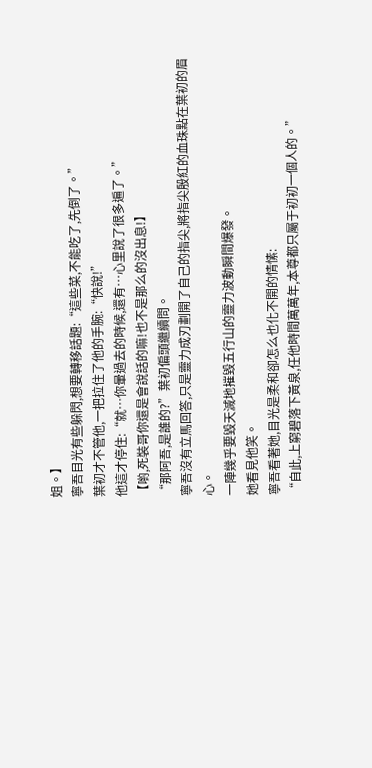姐。】
寧吾目光有些躲閃,想要轉移話題:“這些菜,不能吃了,先倒了。”
葉初才不管他,一把拉住了他的手腕:“快說!”
他這才停住:“就…你暈過去的時候,還有…心里說了很多遍了。”
【喲,死裝哥你還是會說話的嘛!也不是那么的沒出息!】
“那阿吾,是誰的?”葉初偏頭繼續問。
寧吾沒有立馬回答,只是靈力成刃劃開了自己的指尖,將指尖殷紅的血珠點在葉初的眉心。
一陣幾乎要毀天滅地摧毀五行山的靈力波動瞬間爆發。
她看見他笑。
寧吾看著她,目光是柔和卻怎么也化不開的情愫:
“自此,上窮碧落下黃泉,任他時間萬萬年,本尊都只屬于初初一個人的。”